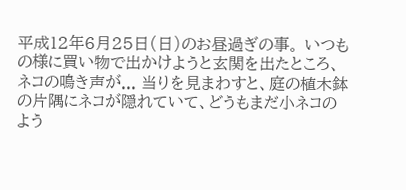平成12年6月25日(日)のお昼過ぎの事。 いつもの様に買い物で出かけようと玄関を出たところ、ネコの鳴き声が... 当りを見まわすと、庭の植木鉢の片隅にネコが隠れていて、どうもまだ小ネコのよう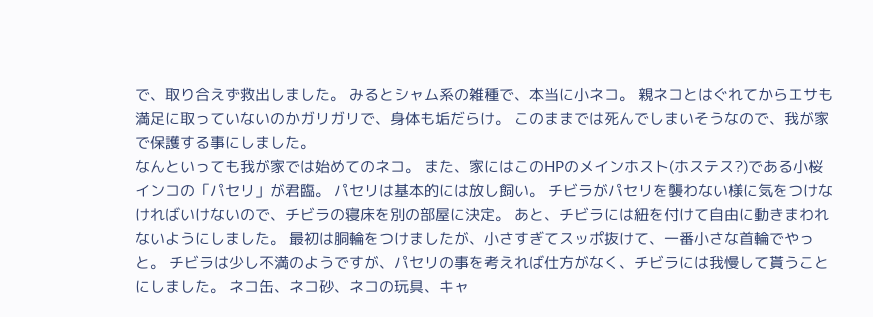で、取り合えず救出しました。 みるとシャム系の雑種で、本当に小ネコ。 親ネコとはぐれてからエサも満足に取っていないのかガリガリで、身体も垢だらけ。 このままでは死んでしまいそうなので、我が家で保護する事にしました。
なんといっても我が家では始めてのネコ。 また、家にはこのHPのメインホスト(ホステス?)である小桜インコの「パセリ」が君臨。 パセリは基本的には放し飼い。 チビラがパセリを襲わない様に気をつけなければいけないので、チビラの寝床を別の部屋に決定。 あと、チビラには紐を付けて自由に動きまわれないようにしました。 最初は胴輪をつけましたが、小さすぎてスッポ抜けて、一番小さな首輪でやっと。 チビラは少し不満のようですが、パセリの事を考えれば仕方がなく、チビラには我慢して貰うことにしました。 ネコ缶、ネコ砂、ネコの玩具、キャ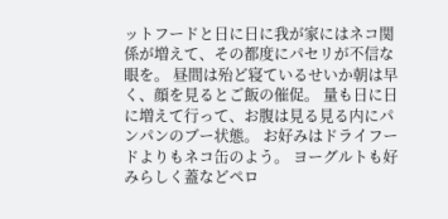ットフードと日に日に我が家にはネコ関係が増えて、その都度にパセリが不信な眼を。 昼間は殆ど寝ているせいか朝は早く、顔を見るとご飯の催促。 量も日に日に増えて行って、お腹は見る見る内にパンパンのブー状態。 お好みはドライフードよりもネコ缶のよう。 ヨーグルトも好みらしく蓋などペロ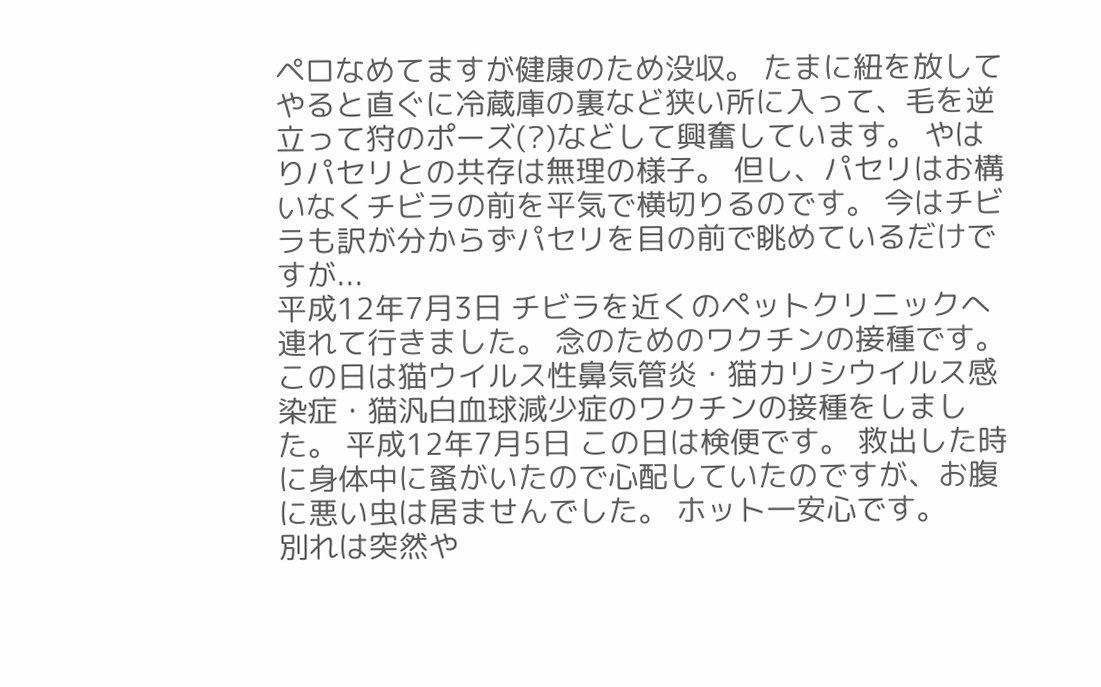ペロなめてますが健康のため没収。 たまに紐を放してやると直ぐに冷蔵庫の裏など狭い所に入って、毛を逆立って狩のポーズ(?)などして興奮しています。 やはりパセリとの共存は無理の様子。 但し、パセリはお構いなくチビラの前を平気で横切りるのです。 今はチビラも訳が分からずパセリを目の前で眺めているだけですが...
平成12年7月3日 チビラを近くのペットクリニックへ連れて行きました。 念のためのワクチンの接種です。 この日は猫ウイルス性鼻気管炎・猫カリシウイルス感染症・猫汎白血球減少症のワクチンの接種をしました。 平成12年7月5日 この日は検便です。 救出した時に身体中に蚤がいたので心配していたのですが、お腹に悪い虫は居ませんでした。 ホット一安心です。
別れは突然や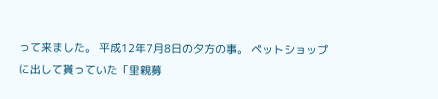って来ました。 平成12年7月8日の夕方の事。 ペットショップに出して貰っていた「里親募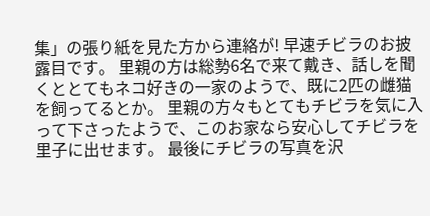集」の張り紙を見た方から連絡が! 早速チビラのお披露目です。 里親の方は総勢6名で来て戴き、話しを聞くととてもネコ好きの一家のようで、既に2匹の雌猫を飼ってるとか。 里親の方々もとてもチビラを気に入って下さったようで、このお家なら安心してチビラを里子に出せます。 最後にチビラの写真を沢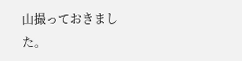山撮っておきました。